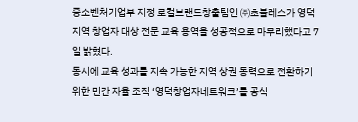중소벤처기업부 지정 로컬브랜드창출팀인 ㈜초블레스가 영덕 지역 창업자 대상 전문 교육 용역을 성공적으로 마무리했다고 7일 밝혔다.
동시에 교육 성과를 지속 가능한 지역 상권 동력으로 전환하기 위한 민간 자율 조직 ‘영덕창업자네트워크’를 공식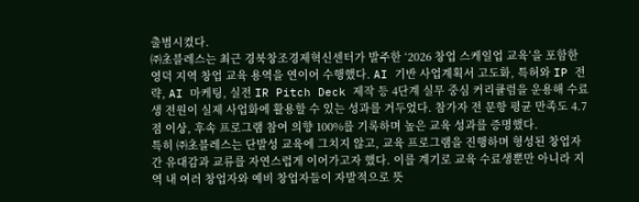출범시켰다.
㈜초블레스는 최근 경북창조경제혁신센터가 발주한 ‘2026 창업 스케일업 교육’을 포함한 영덕 지역 창업 교육 용역을 연이어 수행했다. AI 기반 사업계획서 고도화, 특허와 IP 전략, AI 마케팅, 실전 IR Pitch Deck 제작 등 4단계 실무 중심 커리큘럼을 운용해 수료생 전원이 실제 사업화에 활용할 수 있는 성과를 거두었다. 참가자 전 문항 평균 만족도 4.7점 이상, 후속 프로그램 참여 의향 100%를 기록하며 높은 교육 성과를 증명했다.
특히 ㈜초블레스는 단발성 교육에 그치지 않고, 교육 프로그램을 진행하며 형성된 창업자 간 유대감과 교류를 자연스럽게 이어가고자 했다. 이를 계기로 교육 수료생뿐만 아니라 지역 내 여러 창업자와 예비 창업자들이 자발적으로 뜻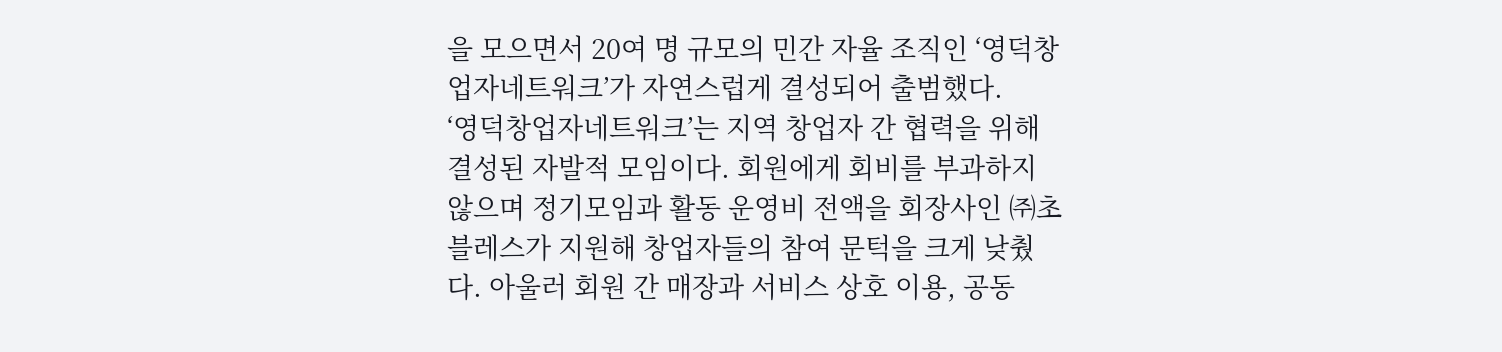을 모으면서 20여 명 규모의 민간 자율 조직인 ‘영덕창업자네트워크’가 자연스럽게 결성되어 출범했다.
‘영덕창업자네트워크’는 지역 창업자 간 협력을 위해 결성된 자발적 모임이다. 회원에게 회비를 부과하지 않으며 정기모임과 활동 운영비 전액을 회장사인 ㈜초블레스가 지원해 창업자들의 참여 문턱을 크게 낮췄다. 아울러 회원 간 매장과 서비스 상호 이용, 공동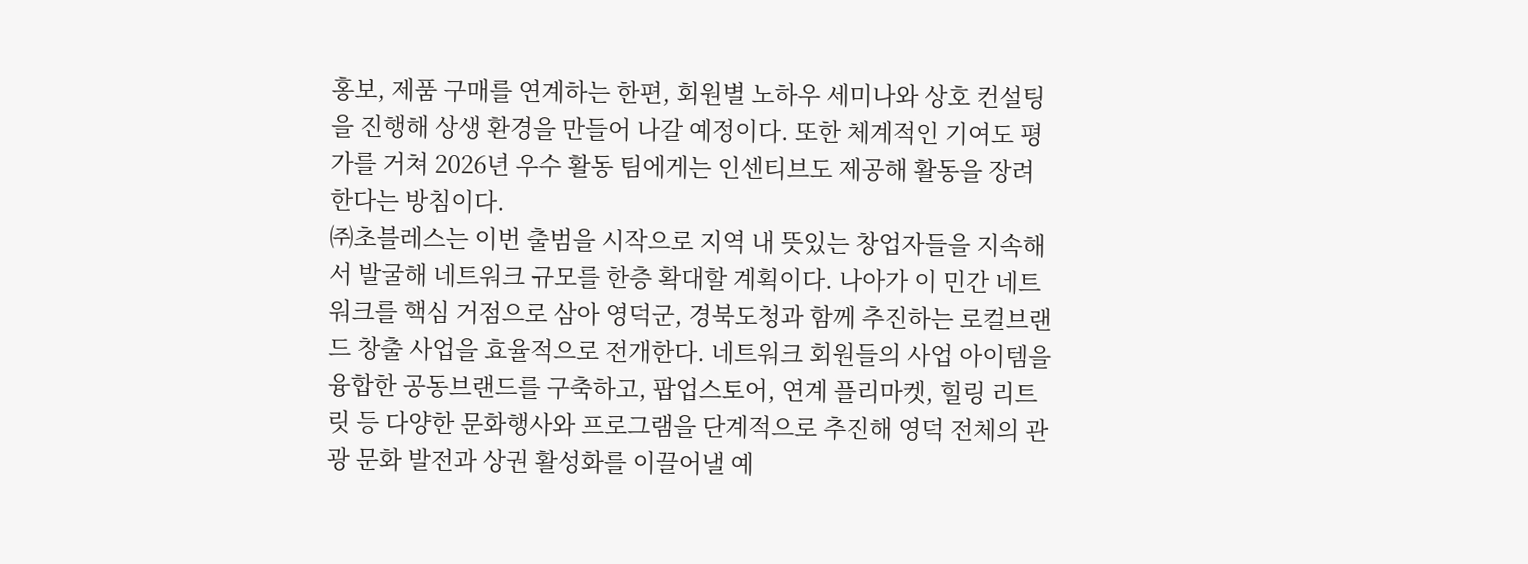홍보, 제품 구매를 연계하는 한편, 회원별 노하우 세미나와 상호 컨설팅을 진행해 상생 환경을 만들어 나갈 예정이다. 또한 체계적인 기여도 평가를 거쳐 2026년 우수 활동 팀에게는 인센티브도 제공해 활동을 장려한다는 방침이다.
㈜초블레스는 이번 출범을 시작으로 지역 내 뜻있는 창업자들을 지속해서 발굴해 네트워크 규모를 한층 확대할 계획이다. 나아가 이 민간 네트워크를 핵심 거점으로 삼아 영덕군, 경북도청과 함께 추진하는 로컬브랜드 창출 사업을 효율적으로 전개한다. 네트워크 회원들의 사업 아이템을 융합한 공동브랜드를 구축하고, 팝업스토어, 연계 플리마켓, 힐링 리트릿 등 다양한 문화행사와 프로그램을 단계적으로 추진해 영덕 전체의 관광 문화 발전과 상권 활성화를 이끌어낼 예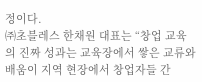정이다.
㈜초블레스 한채원 대표는 “창업 교육의 진짜 성과는 교육장에서 쌓은 교류와 배움이 지역 현장에서 창업자들 간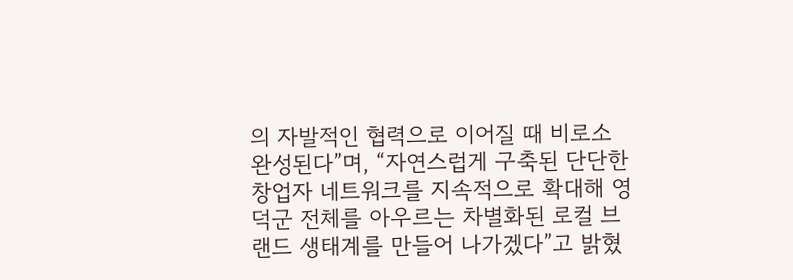의 자발적인 협력으로 이어질 때 비로소 완성된다”며, “자연스럽게 구축된 단단한 창업자 네트워크를 지속적으로 확대해 영덕군 전체를 아우르는 차별화된 로컬 브랜드 생태계를 만들어 나가겠다”고 밝혔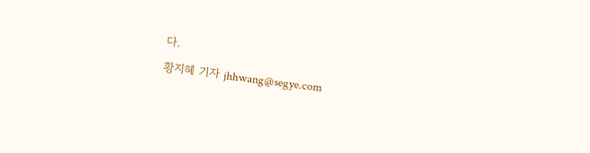다.
황지혜 기자 jhhwang@segye.com